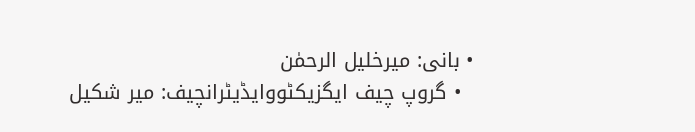• بانی: میرخلیل الرحمٰن
  • گروپ چیف ایگزیکٹووایڈیٹرانچیف: میر شکیل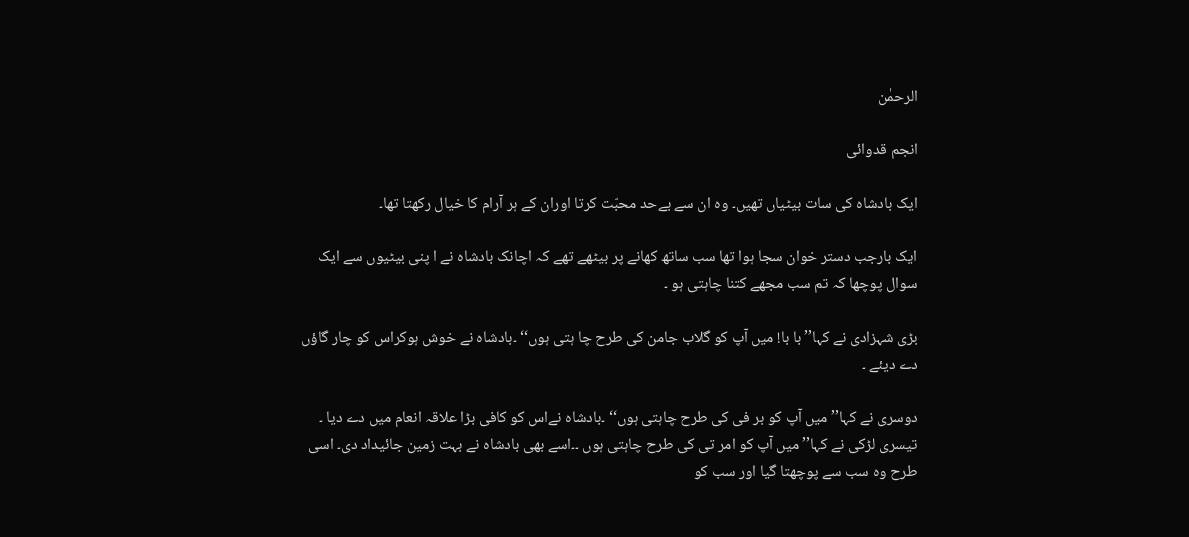الرحمٰن

انجم قدوائی

ایک بادشاہ کی سات بیٹیاں تھیں۔ وہ ان سے بےحد محبّت کرتا اوران کے ہر آرام کا خیال رکھتا تھا۔

ایک بارجب دستر خوان سجا ہوا تھا سب ساتھ کھانے پر بیٹھے تھے کہ اچانک بادشاہ نے ا پنی بیٹیوں سے ایک سوال پوچھا کہ تم سب مجھے کتنا چاہتی ہو ۔

بڑی شہزادی نے کہا’’ با با! میں آپ کو گلاب جامن کی طرح چا ہتی ہوں‘‘ ۔بادشاہ نے خوش ہوکراس کو چار گاؤں دے دیئے ۔

دوسری نے کہا’’ میں آپ کو بر فی کی طرح چاہتی ہوں‘‘ ۔بادشاہ نےاس کو کافی بڑا علاقہ انعام میں دے دیا ۔ تیسری لڑکی نے کہا’’ میں آپ کو امر تی کی طرح چاہتی ہوں ۔۔اسے بھی بادشاہ نے بہت زمین جائیداد دی۔ اسی طرح وہ سب سے پوچھتا گیا اور سب کو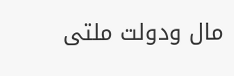مال ودولت ملتی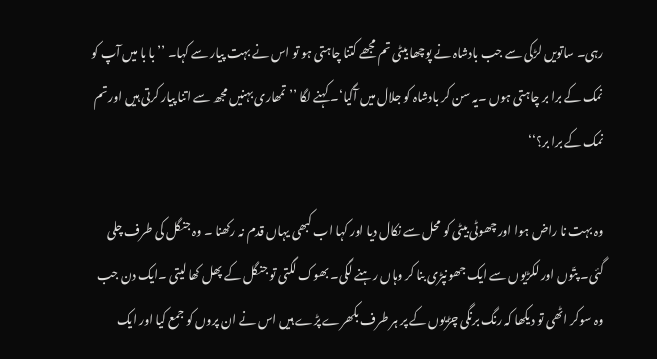رہی۔ ساتویں لڑکی سے جب بادشاہ نے پوچھا بیٹی تم مجھے کتنا چاہتی ہو تو اس نے بہت پیار سے کہا۔ ’’ با با میں آپ کو نمک کے برا بر چاہتی ہوں ۔یہ سن کر بادشاہ کو جلال میں آگیا‘۔ کہنے لگا ’’تمھاری بہنیں مجھ سے اتنا پیار کرتی ہیں اور تم نمک کے برا بر؟‘‘

وہ بہت نا راض ہوا اور چھوٹی بیٹی کو محل سے نکال دیا اور کہا اب کبھی یہاں قدم نہ رکھنا ۔ وہ جنگل کی طرف چلی گئی۔ پتّوں اور لکڑیوں سے ایک جھونپڑی بنا کر وہاں رہنے لگی۔ بھوک لگتی تو جنگل کے پھل کھا لیتی ۔ایک دن جب وہ سوکر اٹھی تو دیکھا کہ رنگ برنگی چڑیوں کے پر ہر طرف بکھرے پڑے ہیں اس نے ان پروں کو جمع کیا اور ایک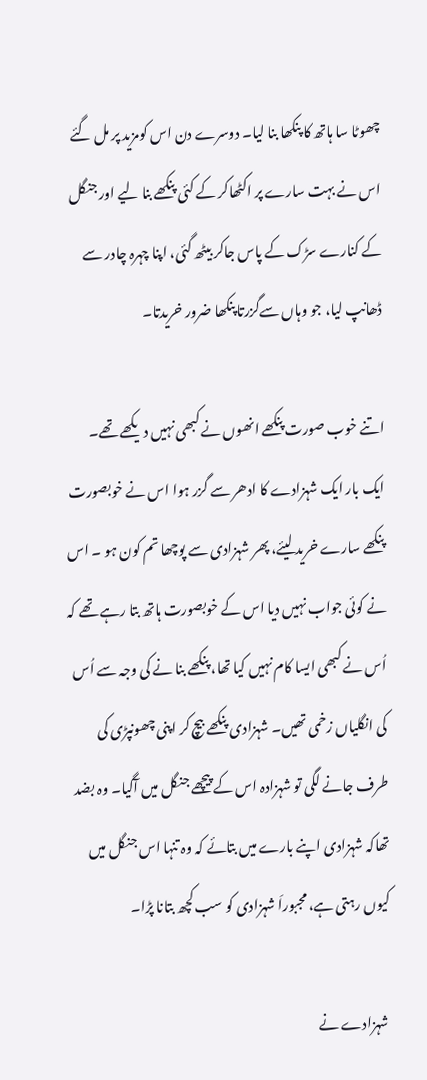چھوٹا سا ہاتھ کا پنکھا بنا لیا۔ دوسرے دن اس کومزید پر مل گئے اس نے بہت سارے پر اکٹھاکر کے کئی پنکھے بنا لیے اور جنگل کے کنارے سڑک کے پاس جاکر بیٹھ گئی، اپنا چہرہ چادر سے ڈھانپ لیا، جو وہاں سےگزرتا پنکھا ضرور خریدتا۔

اتنے خوب صورت پنکھے انھوں نے کبھی نہیں دیکھے تھے۔ ایک بار ایک شہزادے کا ادھر سے گزر ہوا اس نے خوبصورت پنکھے سارے خرید لیئے، پھر شہزادی سے پوچھا تم کون ہو ۔ اس نے کوئی جواب نہیں دیا اس کے خوبصورت ہاتھ بتا رہے تھے کہ اُس نے کبھی ایسا کام نہیں کیا تھا، پنکھے بنا نے کی وجہ سے اُس کی انگلیاں زخمی تھیں۔ شہزادی پنکھے بیچ کر اپنی چھونپڑی کی طرف جانے لگی تو شہزادہ اس کے پیچھے جنگل میں آگیا۔ وہ بضد تھاکہ شہزادی اپنے بارے میں بتائے کہ وہ تنہا اس جنگل میں کیوں رہتی ہے، مجبوراَ شہزادی کو سب کچھ بتانا پڑا۔

 شہزادے نے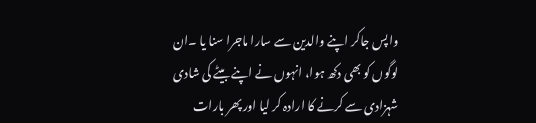واپس جاکر اپنے والدین سے سارا ماجرا سنا یا ۔ان لوگوں کو بھی دکھ ہوا، انہوں نے اپنے بیٹے کی شادی شہزادی سے کرنے کا ارادہ کر لیا اور پھر بارات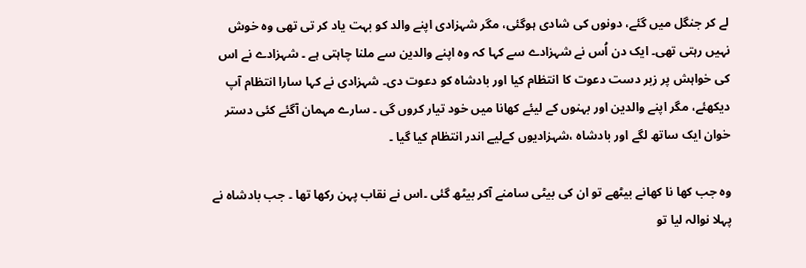لے کر جنگل میں گئے، دونوں کی شادی ہوگئی، مگر شہزادی اپنے والد کو بہت یاد کر تی تھی وہ خوش نہیں رہتی تھی۔ ایک دن اُس نے شہزادے سے کہا کہ وہ اپنے والدین سے ملنا چاہتی ہے ۔ شہزادے نے اس کی خواہش پر زبر دست دعوت کا انتظام کیا اور بادشاہ کو دعوت دی۔ شہزادی نے کہا سارا انتظام آپ دیکھئے، مگر اپنے والدین اور بہنوں کے لیئے کھانا میں خود تیار کروں گی ۔ سارے مہمان آگئے کئی دستر خوان ایک ساتھ لگے اور بادشاہ ،شہزادیوں کےلیے اندر انتظام کیا گیا ۔

وہ جب کھا نا کھانے بیٹھے تو ان کی بیٹی سامنے آکر بیٹھ گئی ۔اس نے نقاب پہن رکھا تھا ۔ جب بادشاہ نے پہلا نوالہ لیا تو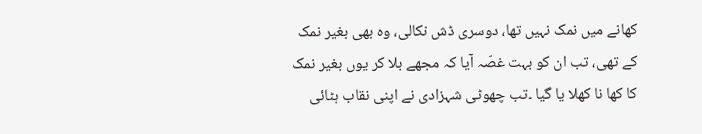کھانے میں نمک نہیں تھا، دوسری ڈش نکالی، وہ بھی بغیر نمک کے تھی، تب ان کو بہت غصّہ آیا کہ مجھے بلا کر یوں بغیر نمک کا کھا نا کھلا یا گیا ۔تب چھوٹی شہزادی نے اپنی نقاب ہٹائی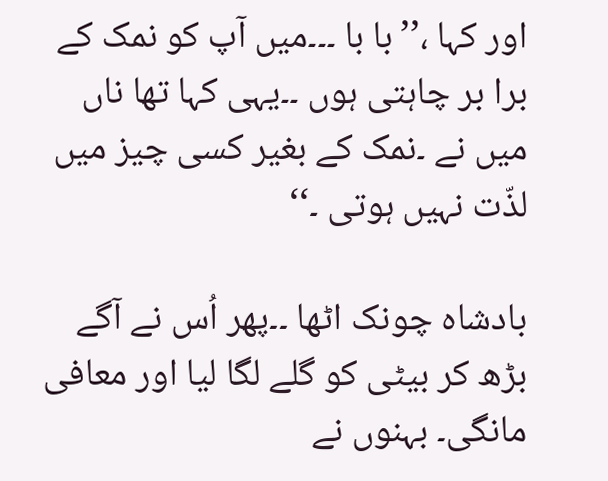اور کہا ،’’با با ۔۔۔میں آپ کو نمک کے برا بر چاہتی ہوں ۔۔یہی کہا تھا ناں میں نے ۔نمک کے بغیر کسی چیز میں لذّت نہیں ہوتی ۔‘‘

بادشاہ چونک اٹھا ۔۔پھر اُس نے آگے بڑھ کر بیٹی کو گلے لگا لیا اور معافی مانگی۔ بہنوں نے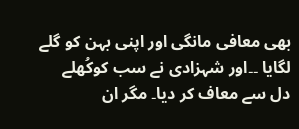بھی معافی مانگی اور اپنی بہن کو گلے لگایا ۔۔اور شہزادی نے سب کوکُھلے دل سے معاف کر دیا۔ مگر ان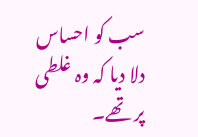سب کو احساس دلا دیا کہ وہ غلطی پر تھے۔